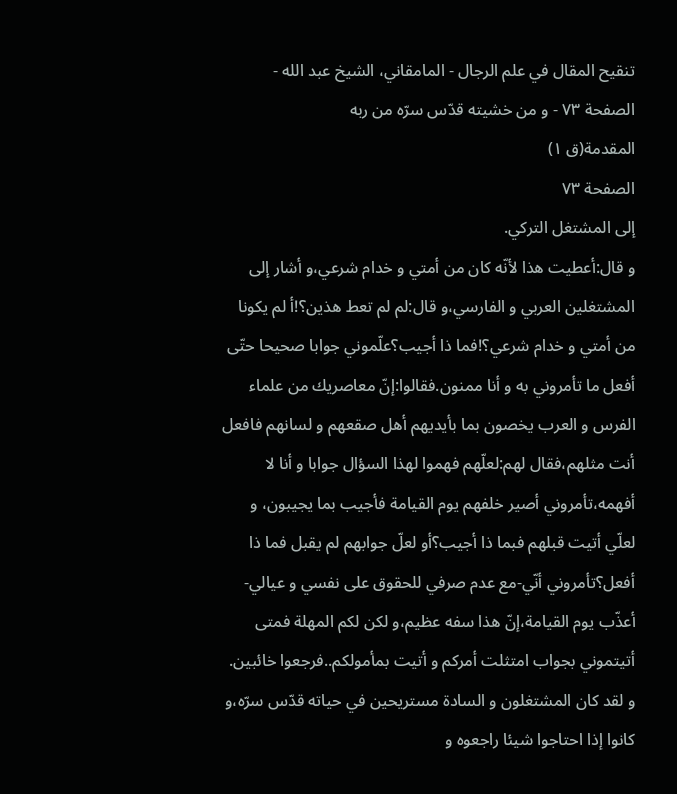تنقيح المقال في علم الرجال - المامقاني، الشيخ عبد الله - الصفحة ٧٣ - و من خشيته قدّس سرّه من ربه
المقدمة(ق ١)
الصفحة ٧٣
إلى المشتغل التركي.
و قال:أعطيت هذا لأنّه كان من أمتي و خدام شرعي،و أشار إلى المشتغلين العربي و الفارسي،و قال:لم لم تعط هذين؟!أ لم يكونا من أمتي و خدام شرعي؟!فما ذا أجيب؟علّموني جوابا صحيحا حتّى أفعل ما تأمروني به و أنا ممنون.فقالوا:إنّ معاصريك من علماء الفرس و العرب يخصون بما بأيديهم أهل صقعهم و لسانهم فافعل أنت مثلهم،فقال لهم:لعلّهم فهموا لهذا السؤال جوابا و أنا لا أفهمه،تأمروني أصير خلفهم يوم القيامة فأجيب بما يجيبون، و لعلّي أتيت قبلهم فبما ذا أجيب؟أو لعلّ جوابهم لم يقبل فما ذا أفعل؟تأمروني أنّي-مع عدم صرفي للحقوق على نفسي و عيالي-أعذّب يوم القيامة،إنّ هذا سفه عظيم،و لكن لكم المهلة فمتى أتيتموني بجواب امتثلت أمركم و أتيت بمأمولكم..فرجعوا خائبين.
و لقد كان المشتغلون و السادة مستريحين في حياته قدّس سرّه،و كانوا إذا احتاجوا شيئا راجعوه و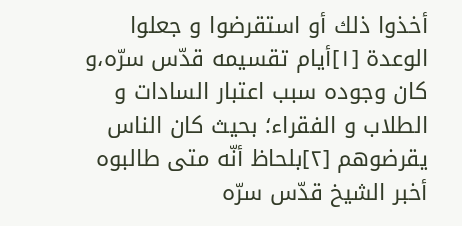أخذوا ذلك أو استقرضوا و جعلوا الوعدة [١]أيام تقسيمه قدّس سرّه،و كان وجوده سبب اعتبار السادات و الطلاب و الفقراء؛ بحيث كان الناس يقرضوهم [٢]بلحاظ أنّه متى طالبوه أخبر الشيخ قدّس سرّه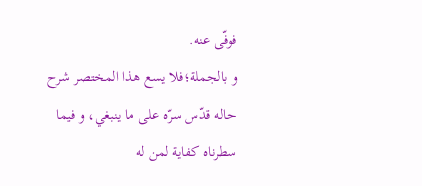فوفّى عنه.
و بالجملة؛فلا يسع هذا المختصر شرح حاله قدّس سرّه على ما ينبغي، و فيما سطرناه كفاية لمن له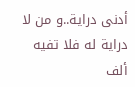أدنى دراية..و من لا دراية له فلا تفيه ألف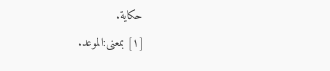حكاية.
[١] بمعنى:الموعد.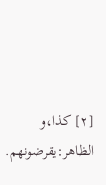[٢] كذا،و الظاهر:يقرضونهم.